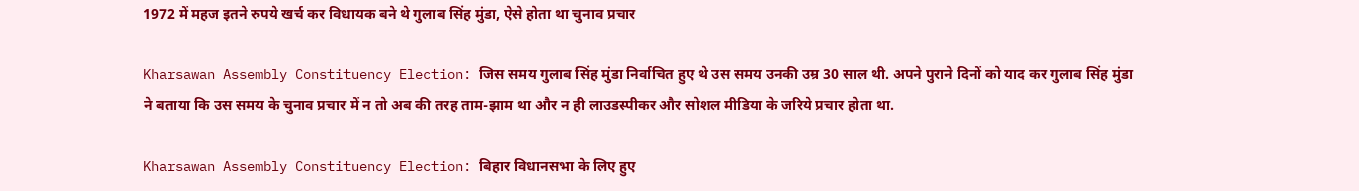1972 में महज इतने रुपये खर्च कर विधायक बने थे गुलाब सिंह मुंडा, ऐसे होता था चुनाव प्रचार

Kharsawan Assembly Constituency Election: जिस समय गुलाब सिंह मुंडा निर्वाचित हुए थे उस समय उनकी उम्र 30 साल थी. अपने पुराने दिनों को याद कर गुलाब सिंह मुंडा ने बताया कि उस समय के चुनाव प्रचार में न तो अब की तरह ताम-झाम था और न ही लाउडस्पीकर और सोशल मीडिया के जरिये प्रचार होता था.

Kharsawan Assembly Constituency Election: बिहार विधानसभा के लिए हुए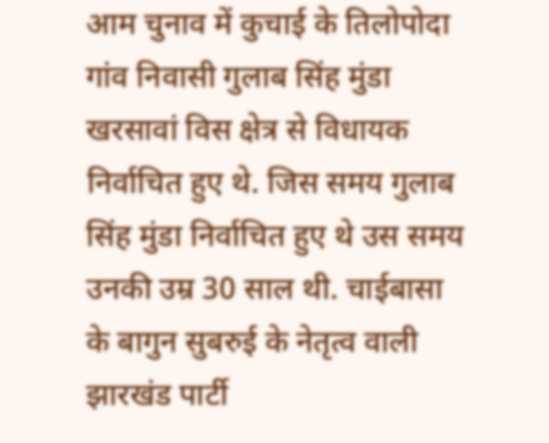आम चुनाव में कुचाई के तिलोपोदा गांव निवासी गुलाब सिंह मुंडा खरसावां विस क्षेत्र से विधायक निर्वाचित हुए थे. जिस समय गुलाब सिंह मुंडा निर्वाचित हुए थे उस समय उनकी उम्र 30 साल थी. चाईबासा के बागुन सुबरुई के नेतृत्व वाली झारखंड पार्टी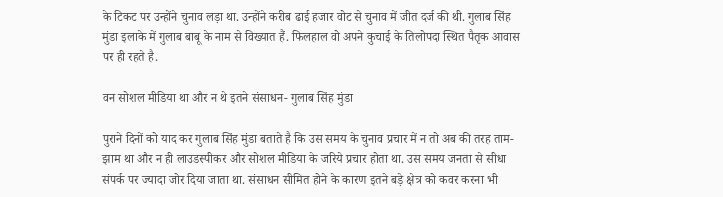के टिकट पर उन्होंने चुनाव लड़ा था. उन्होंने करीब ढाई हजार वोट से चुनाव में जीत दर्ज की थी. गुलाब सिंह मुंडा इलाके में गुलाब बाबू के नाम से विख्यात हैं. फिलहाल वो अपने कुचाई के तिलोपदा स्थित पैतृक आवास पर ही रहते है.

वन सोशल मीडिया था और न थे इतने संसाधन- गुलाब सिंह मुंडा

पुराने दिनों को याद कर गुलाब सिंह मुंडा बताते है कि उस समय के चुनाव प्रचार में न तो अब की तरह ताम-झाम था और न ही लाउडस्पीकर और सोशल मीडिया के जरिये प्रचार होता था. उस समय जनता से सीधा संपर्क पर ज्यादा जोर दिया जाता था. संसाधन सीमित होने के कारण इतने बड़े क्षेत्र को कवर करना भी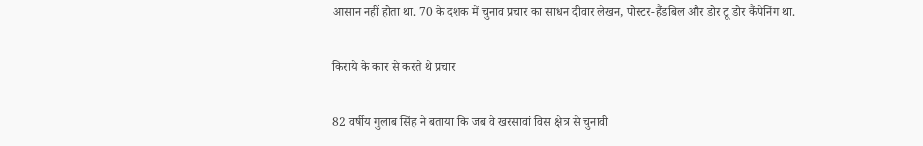आसान नहीं होता था. 70 के दशक में चुनाव प्रचार का साधन दीवार लेखन, पोस्टर-हैंडबिल और डोर टू डोर कैंपेनिंग था.

किराये के कार से करते थे प्रचार

82 वर्षीय गुलाब सिंह ने बताया कि जब वे खरसावां विस क्षेत्र से चुनावी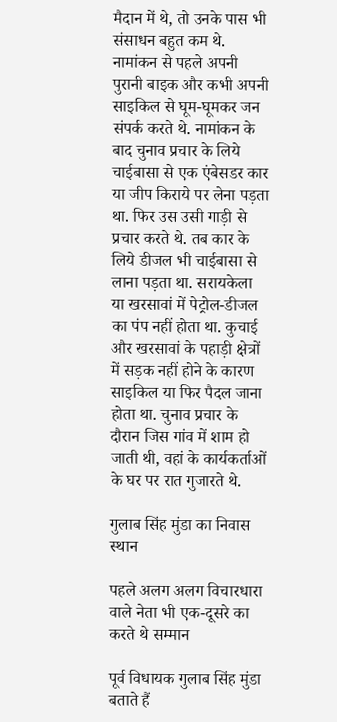मैदान में थे, तो उनके पास भी संसाधन बहुत कम थे. नामांकन से पहले अपनी पुरानी बाइक और कभी अपनी साइकिल से घूम-घूमकर जन संपर्क करते थे. नामांकन के बाद चुनाव प्रचार के लिये चाईबासा से एक एंबेसडर कार या जीप किराये पर लेना पड़ता था. फिर उस उसी गाड़ी से प्रचार करते थे. तब कार के लिये डीजल भी चाईबासा से लाना पड़ता था. सरायकेला या खरसावां में पेट्रोल-डीजल का पंप नहीं होता था. कुचाई और खरसावां के पहाड़ी क्षेत्रों में सड़क नहीं होने के कारण साइकिल या फिर पैदल जाना होता था. चुनाव प्रचार के दौरान जिस गांव में शाम हो जाती थी, वहां के कार्यकर्ताओं के घर पर रात गुजारते थे.

गुलाब सिंह मुंडा का निवास स्थान

पहले अलग अलग विचारधारा वाले नेता भी एक-दूसरे का करते थे सम्मान

पूर्व विधायक गुलाब सिंह मुंडा बताते हैं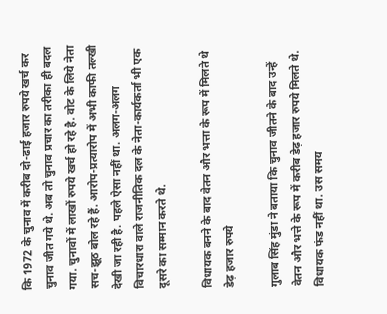कि 1972 के चुनाव में करीब दो-ढाई हजार रुपये खर्च कर चुनाव जीत गये थे. अब तो चुनाव प्रचार का तरीका ही बदल गया. चुनावों में लाखों रुपये खर्च हो रहे है. वोट के लिये नेता सच-झूठ बोल रहे हैं. आरोप-प्रत्यारोप में अभी काफी तल्खी देखी जा रही है. पहले ऐसा नहीं था. अलग-अलग विचारधारा वाले राजनीतिक दल के नेता-कार्यकर्ता भी एक दूसरे का सम्मान करते थे.

विधायक बनने के बाद वेतन और भत्ता के रूप में मिलते थे डेढ़ हजार रुपये

गुलाब सिंह मुंडा ने बताया कि चुनाव जीतने के बाद उन्हें वेतन और भत्ते के रूप में करीब डेढ़ हजार रुपये मिलते थे. विधायक फंड नहीं था. उस समय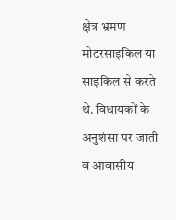क्षेत्र भ्रमण मोटरसाइकिल या साइकिल से करते थे. विधायकों के अनुशंसा पर जाती व आवासीय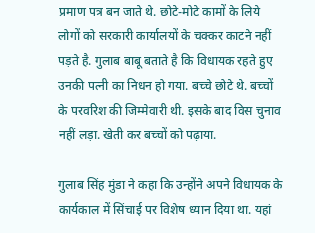प्रमाण पत्र बन जाते थे. छोटे-मोटे कामों के लिये लोगों को सरकारी कार्यालयों के चक्कर काटने नहीं पड़ते है. गुलाब बाबू बताते है कि विधायक रहते हुए उनकी पत्नी का निधन हो गया. बच्चे छोटे थे. बच्चों के परवरिश की जिम्मेवारी थी. इसके बाद विस चुनाव नहीं लड़ा. खेती कर बच्चों को पढ़ाया.

गुलाब सिंह मुंडा ने कहा कि उन्होंने अपने विधायक के कार्यकाल में सिंचाई पर विशेष ध्यान दिया था. यहां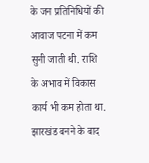के जन प्रतिनिधियों की आवाज पटना में कम सुनी जाती थी. राशि के अभाव में विकास कार्य भी कम होता था. झारखंड बनने के बाद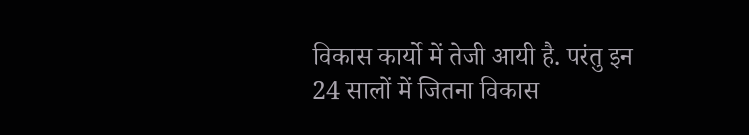विकास कार्यो में तेजी आयी है. परंतु इन 24 सालों में जितना विकास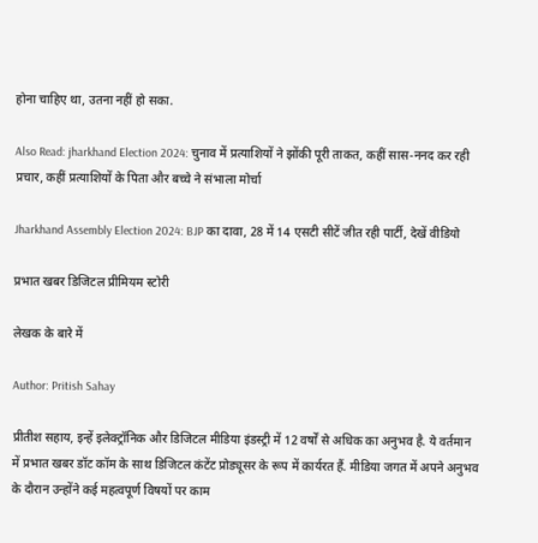होना चाहिए था, उतना नहीं हो सका.

Also Read: jharkhand Election 2024: चुनाव में प्रत्याशियों ने झोंकी पूरी ताकत, कहीं सास-ननद कर रही प्रचार, कहीं प्रत्याशियों के पिता और बच्चे ने संभाला मोर्चा

Jharkhand Assembly Election 2024: BJP का दावा, 28 में 14 एसटी सीटें जीत रही पार्टी, देखें वीडियो

प्रभात खबर डिजिटल प्रीमियम स्टोरी

लेखक के बारे में

Author: Pritish Sahay

प्रीतीश सहाय, इन्हें इलेक्ट्रॉनिक और डिजिटल मीडिया इंडस्ट्री में 12 वर्षों से अधिक का अनुभव है. ये वर्तमान में प्रभात खबर डॉट कॉम के साथ डिजिटल कंटेंट प्रोड्यूसर के रूप में कार्यरत हैं. मीडिया जगत में अपने अनुभव के दौरान उन्होंने कई महत्वपूर्ण विषयों पर काम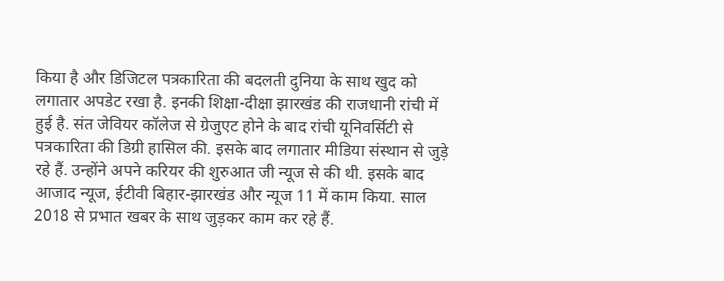किया है और डिजिटल पत्रकारिता की बदलती दुनिया के साथ खुद को लगातार अपडेट रखा है. इनकी शिक्षा-दीक्षा झारखंड की राजधानी रांची में हुई है. संत जेवियर कॉलेज से ग्रेजुएट होने के बाद रांची यूनिवर्सिटी से पत्रकारिता की डिग्री हासिल की. इसके बाद लगातार मीडिया संस्थान से जुड़े रहे हैं. उन्होंने अपने करियर की शुरुआत जी न्यूज से की थी. इसके बाद आजाद न्यूज, ईटीवी बिहार-झारखंड और न्यूज 11 में काम किया. साल 2018 से प्रभात खबर के साथ जुड़कर काम कर रहे हैं.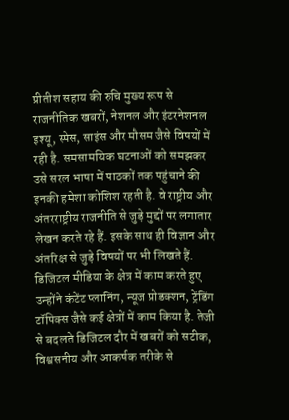प्रीतीश सहाय की रुचि मुख्य रूप से राजनीतिक खबरों, नेशनल और इंटरनेशनल इश्यू, स्पेस, साइंस और मौसम जैसे विषयों में रही है. समसामयिक घटनाओं को समझकर उसे सरल भाषा में पाठकों तक पहुंचाने की इनकी हमेशा कोशिश रहती है. वे राष्ट्रीय और अंतरराष्ट्रीय राजनीति से जुड़े मुद्दों पर लगातार लेखन करते रहे हैं. इसके साथ ही विज्ञान और अंतरिक्ष से जुड़े विषयों पर भी लिखते हैं. डिजिटल मीडिया के क्षेत्र में काम करते हुए उन्होंने कंटेंट प्लानिंग, न्यूज प्रोडक्शन, ट्रेंडिंग टॉपिक्स जैसे कई क्षेत्रों में काम किया है. तेजी से बदलते डिजिटल दौर में खबरों को सटीक, विश्वसनीय और आकर्षक तरीके से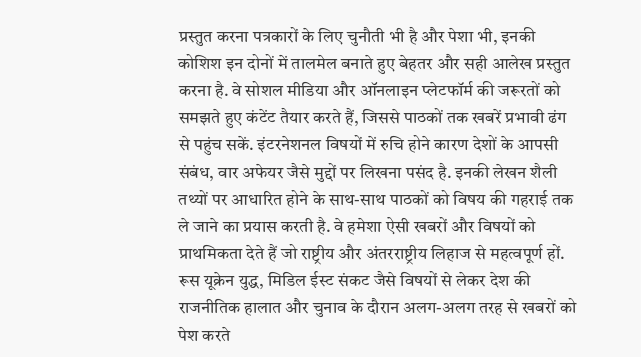प्रस्तुत करना पत्रकारों के लिए चुनौती भी है और पेशा भी, इनकी कोशिश इन दोनों में तालमेल बनाते हुए बेहतर और सही आलेख प्रस्तुत करना है. वे सोशल मीडिया और ऑनलाइन प्लेटफॉर्म की जरूरतों को समझते हुए कंटेंट तैयार करते हैं, जिससे पाठकों तक खबरें प्रभावी ढंग से पहुंच सकें. इंटरनेशनल विषयों में रुचि होने कारण देशों के आपसी संबंध, वार अफेयर जैसे मुद्दों पर लिखना पसंद है. इनकी लेखन शैली तथ्यों पर आधारित होने के साथ-साथ पाठकों को विषय की गहराई तक ले जाने का प्रयास करती है. वे हमेशा ऐसी खबरों और विषयों को प्राथमिकता देते हैं जो राष्ट्रीय और अंतरराष्ट्रीय लिहाज से महत्वपूर्ण हों. रूस यूक्रेन युद्ध, मिडिल ईस्ट संकट जैसे विषयों से लेकर देश की राजनीतिक हालात और चुनाव के दौरान अलग-अलग तरह से खबरों को पेश करते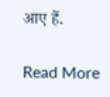आए हैं.

Read More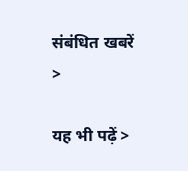संबंधित खबरें >

यह भी पढ़ें >